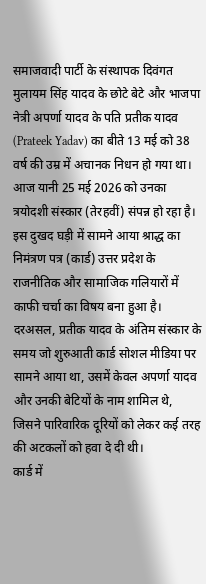समाजवादी पार्टी के संस्थापक दिवंगत मुलायम सिंह यादव के छोटे बेटे और भाजपा नेत्री अपर्णा यादव के पति प्रतीक यादव (Prateek Yadav) का बीते 13 मई को 38 वर्ष की उम्र में अचानक निधन हो गया था। आज यानी 25 मई 2026 को उनका त्रयोदशी संस्कार (तेरहवीं) संपन्न हो रहा है। इस दुखद घड़ी में सामने आया श्राद्ध का निमंत्रण पत्र (कार्ड) उत्तर प्रदेश के राजनीतिक और सामाजिक गलियारों में काफी चर्चा का विषय बना हुआ है। दरअसल, प्रतीक यादव के अंतिम संस्कार के समय जो शुरुआती कार्ड सोशल मीडिया पर सामने आया था, उसमें केवल अपर्णा यादव और उनकी बेटियों के नाम शामिल थे, जिसने पारिवारिक दूरियों को लेकर कई तरह की अटकलों को हवा दे दी थी।
कार्ड में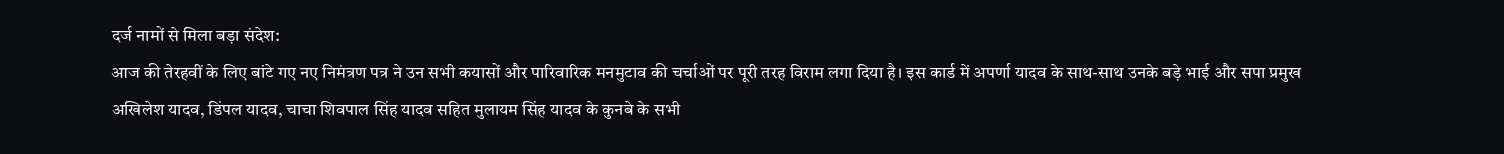दर्ज नामों से मिला बड़ा संदेश:
आज की तेरहवीं के लिए बांटे गए नए निमंत्रण पत्र ने उन सभी कयासों और पारिवारिक मनमुटाव की चर्चाओं पर पूरी तरह विराम लगा दिया है। इस कार्ड में अपर्णा यादव के साथ-साथ उनके बड़े भाई और सपा प्रमुख अखिलेश यादव, डिंपल यादव, चाचा शिवपाल सिंह यादव सहित मुलायम सिंह यादव के कुनबे के सभी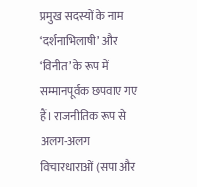प्रमुख सदस्यों के नाम ‘दर्शनाभिलाषी’ और ‘विनीत’ के रूप में सम्मानपूर्वक छपवाए गए हैं। राजनीतिक रूप से अलग-अलग विचारधाराओं (सपा और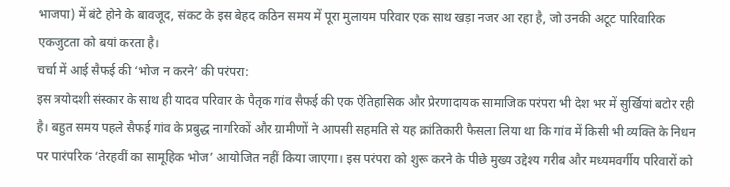भाजपा) में बंटे होने के बावजूद, संकट के इस बेहद कठिन समय में पूरा मुलायम परिवार एक साथ खड़ा नजर आ रहा है, जो उनकी अटूट पारिवारिक एकजुटता को बयां करता है।
चर्चा में आई सैफई की ‘भोज न करने’ की परंपरा:
इस त्रयोदशी संस्कार के साथ ही यादव परिवार के पैतृक गांव सैफई की एक ऐतिहासिक और प्रेरणादायक सामाजिक परंपरा भी देश भर में सुर्खियां बटोर रही है। बहुत समय पहले सैफई गांव के प्रबुद्ध नागरिकों और ग्रामीणों ने आपसी सहमति से यह क्रांतिकारी फैसला लिया था कि गांव में किसी भी व्यक्ति के निधन पर पारंपरिक ‘तेरहवीं का सामूहिक भोज’ आयोजित नहीं किया जाएगा। इस परंपरा को शुरू करने के पीछे मुख्य उद्देश्य गरीब और मध्यमवर्गीय परिवारों को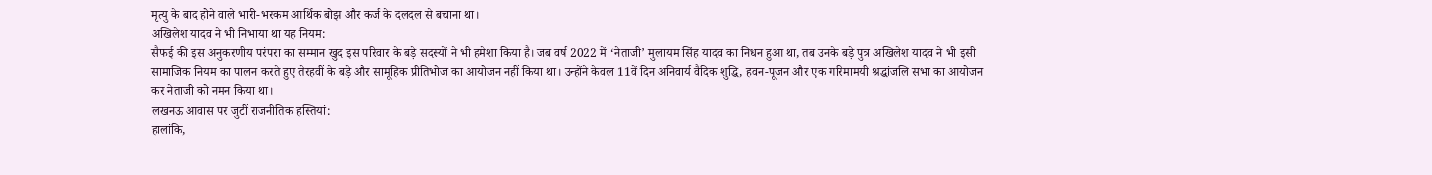मृत्यु के बाद होने वाले भारी-भरकम आर्थिक बोझ और कर्ज के दलदल से बचाना था।
अखिलेश यादव ने भी निभाया था यह नियम:
सैफई की इस अनुकरणीय परंपरा का सम्मान खुद इस परिवार के बड़े सदस्यों ने भी हमेशा किया है। जब वर्ष 2022 में ‘नेताजी’ मुलायम सिंह यादव का निधन हुआ था, तब उनके बड़े पुत्र अखिलेश यादव ने भी इसी सामाजिक नियम का पालन करते हुए तेरहवीं के बड़े और सामूहिक प्रीतिभोज का आयोजन नहीं किया था। उन्होंने केवल 11वें दिन अनिवार्य वैदिक शुद्धि, हवन-पूजन और एक गरिमामयी श्रद्धांजलि सभा का आयोजन कर नेताजी को नमन किया था।
लखनऊ आवास पर जुटीं राजनीतिक हस्तियां:
हालांकि,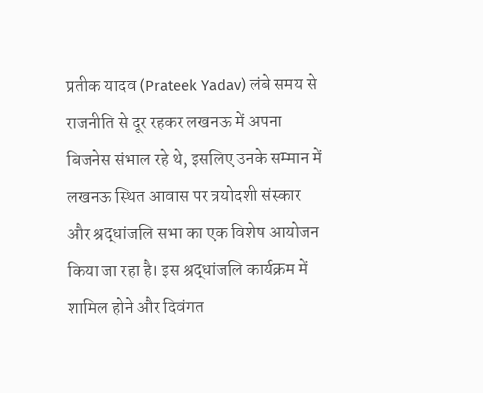प्रतीक यादव (Prateek Yadav) लंबे समय से राजनीति से दूर रहकर लखनऊ में अपना बिजनेस संभाल रहे थे, इसलिए उनके सम्मान में लखनऊ स्थित आवास पर त्रयोदशी संस्कार और श्रद्धांजलि सभा का एक विशेष आयोजन किया जा रहा है। इस श्रद्धांजलि कार्यक्रम में शामिल होने और दिवंगत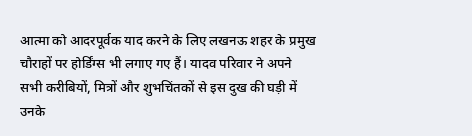आत्मा को आदरपूर्वक याद करने के लिए लखनऊ शहर के प्रमुख चौराहों पर होर्डिंग्स भी लगाए गए हैं। यादव परिवार ने अपने सभी करीबियों, मित्रों और शुभचिंतकों से इस दुख की घड़ी में उनके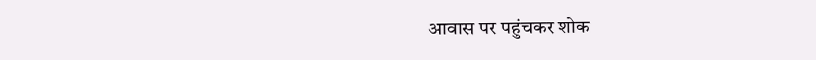आवास पर पहुंचकर शोक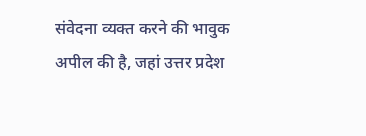संवेदना व्यक्त करने की भावुक अपील की है, जहां उत्तर प्रदेश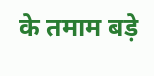के तमाम बड़े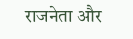राजनेता और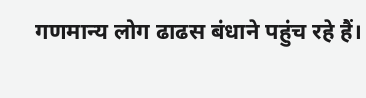गणमान्य लोग ढाढस बंधाने पहुंच रहे हैं।